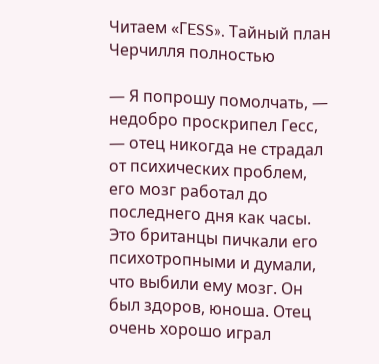Читаем «ГESS». Тайный план Черчилля полностью

— Я попрошу помолчать, — недобро проскрипел Гесс, — отец никогда не страдал от психических проблем, его мозг работал до последнего дня как часы. Это британцы пичкали его психотропными и думали, что выбили ему мозг. Он был здоров, юноша. Отец очень хорошо играл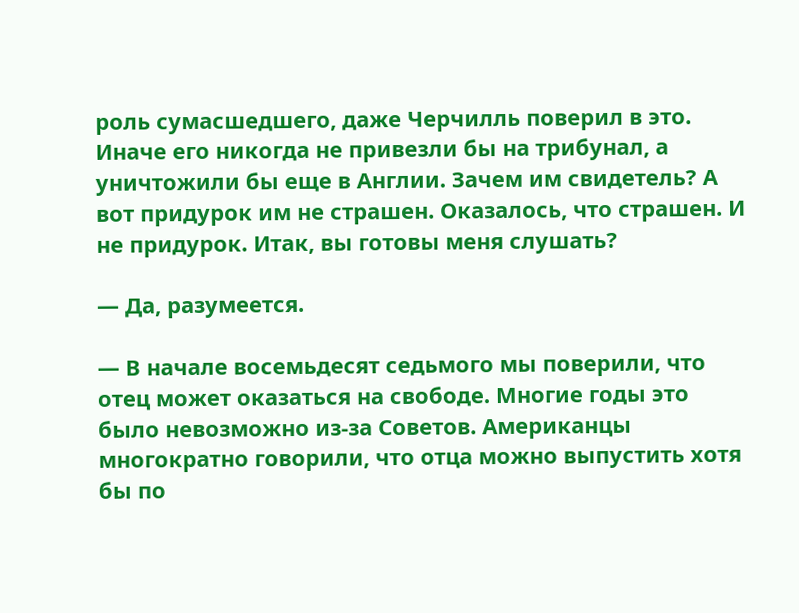роль сумасшедшего, даже Черчилль поверил в это. Иначе его никогда не привезли бы на трибунал, а уничтожили бы еще в Англии. Зачем им свидетель? А вот придурок им не страшен. Оказалось, что страшен. И не придурок. Итак, вы готовы меня слушать?

— Да, разумеется.

— В начале восемьдесят седьмого мы поверили, что отец может оказаться на свободе. Многие годы это было невозможно из-за Советов. Американцы многократно говорили, что отца можно выпустить хотя бы по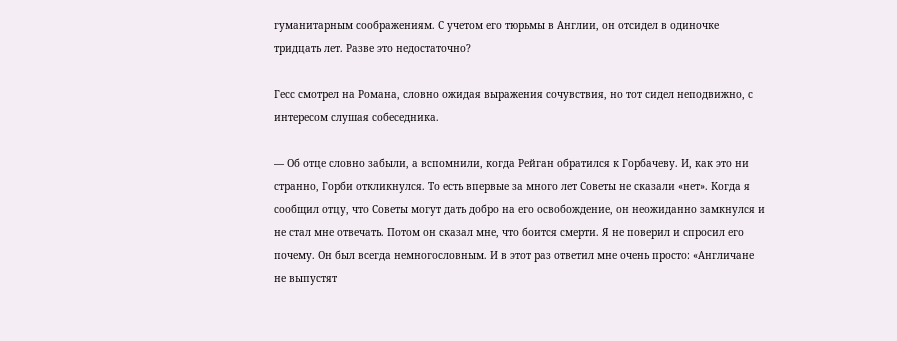гуманитарным соображениям. С учетом его тюрьмы в Англии, он отсидел в одиночке тридцать лет. Разве это недостаточно?

Гесс смотрел на Романа, словно ожидая выражения сочувствия, но тот сидел неподвижно, с интересом слушая собеседника.

— Об отце словно забыли, а вспомнили, когда Рейган обратился к Горбачеву. И, как это ни странно, Горби откликнулся. То есть впервые за много лет Советы не сказали «нет». Когда я сообщил отцу, что Советы могут дать добро на его освобождение, он неожиданно замкнулся и не стал мне отвечать. Потом он сказал мне, что боится смерти. Я не поверил и спросил его почему. Он был всегда немногословным. И в этот раз ответил мне очень просто: «Англичане не выпустят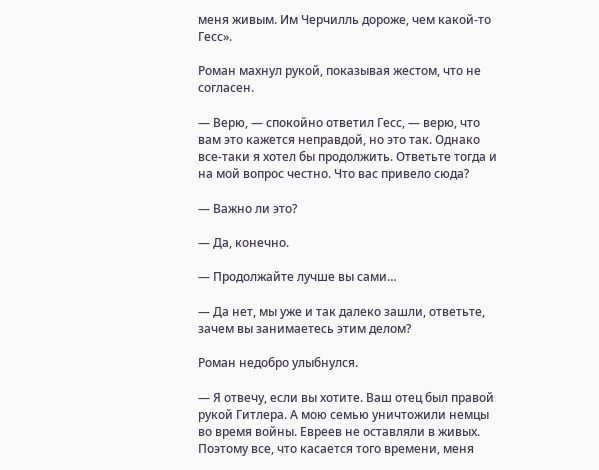меня живым. Им Черчилль дороже, чем какой-то Гесс».

Роман махнул рукой, показывая жестом, что не согласен.

— Верю, — спокойно ответил Гесс, — верю, что вам это кажется неправдой, но это так. Однако все-таки я хотел бы продолжить. Ответьте тогда и на мой вопрос честно. Что вас привело сюда?

— Важно ли это?

— Да, конечно.

— Продолжайте лучше вы сами…

— Да нет, мы уже и так далеко зашли, ответьте, зачем вы занимаетесь этим делом?

Роман недобро улыбнулся.

— Я отвечу, если вы хотите. Ваш отец был правой рукой Гитлера. А мою семью уничтожили немцы во время войны. Евреев не оставляли в живых. Поэтому все, что касается того времени, меня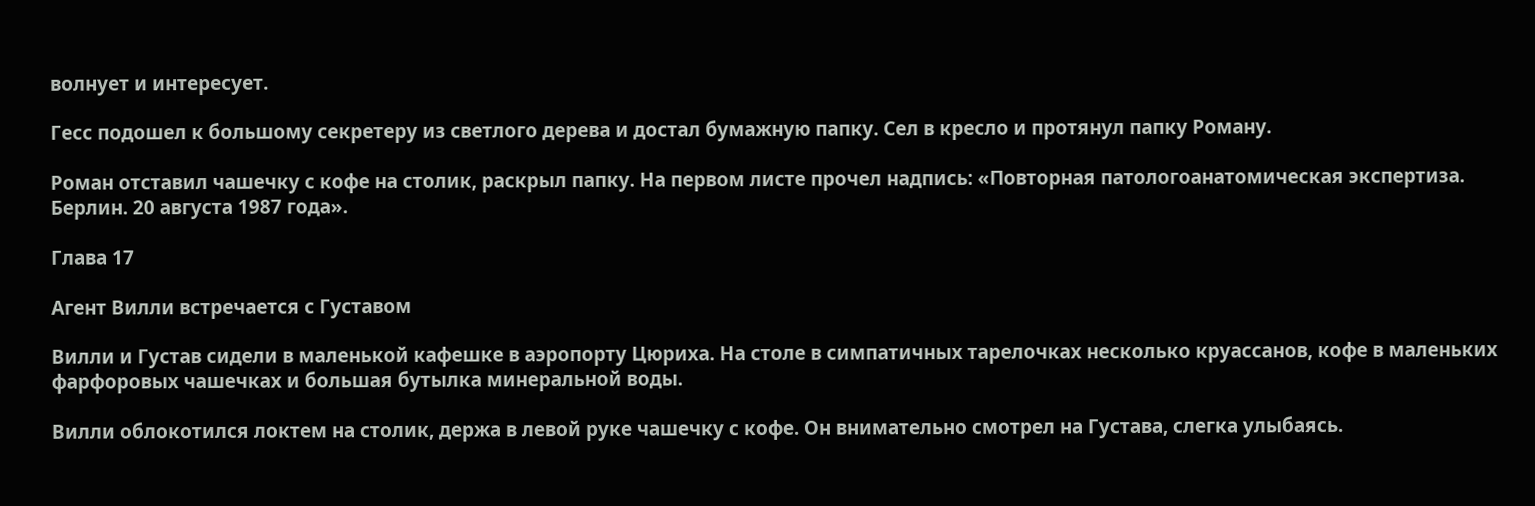волнует и интересует.

Гесс подошел к большому секретеру из светлого дерева и достал бумажную папку. Сел в кресло и протянул папку Роману.

Роман отставил чашечку с кофе на столик, раскрыл папку. На первом листе прочел надпись: «Повторная патологоанатомическая экспертиза. Берлин. 20 августа 1987 года».

Глава 17

Агент Вилли встречается с Густавом

Вилли и Густав сидели в маленькой кафешке в аэропорту Цюриха. На столе в симпатичных тарелочках несколько круассанов, кофе в маленьких фарфоровых чашечках и большая бутылка минеральной воды.

Вилли облокотился локтем на столик, держа в левой руке чашечку с кофе. Он внимательно смотрел на Густава, слегка улыбаясь.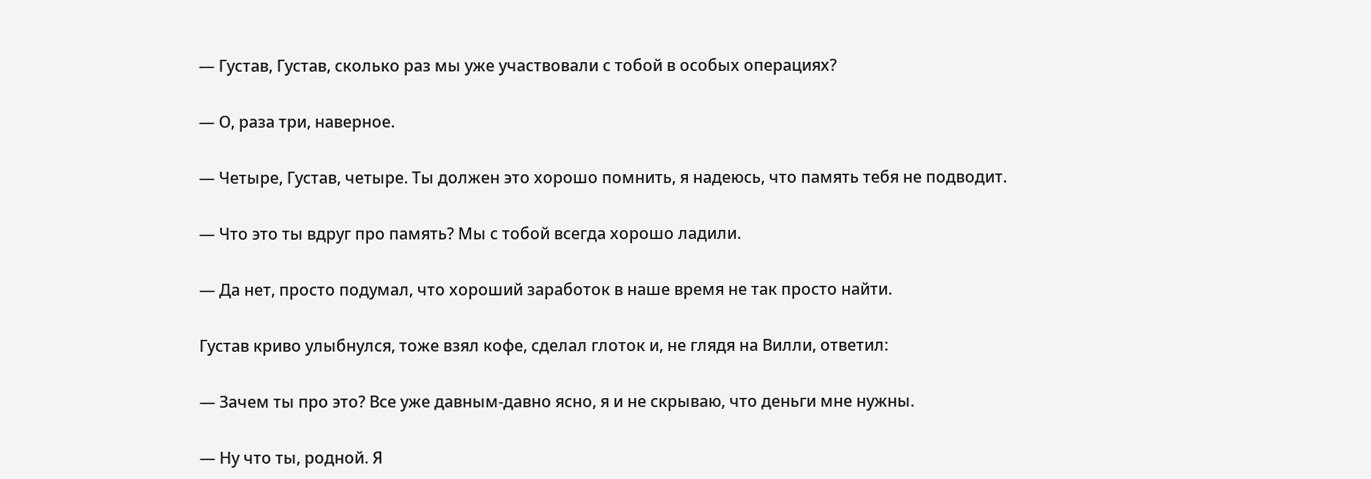— Густав, Густав, сколько раз мы уже участвовали с тобой в особых операциях?

— О, раза три, наверное.

— Четыре, Густав, четыре. Ты должен это хорошо помнить, я надеюсь, что память тебя не подводит.

— Что это ты вдруг про память? Мы с тобой всегда хорошо ладили.

— Да нет, просто подумал, что хороший заработок в наше время не так просто найти.

Густав криво улыбнулся, тоже взял кофе, сделал глоток и, не глядя на Вилли, ответил:

— Зачем ты про это? Все уже давным-давно ясно, я и не скрываю, что деньги мне нужны.

— Ну что ты, родной. Я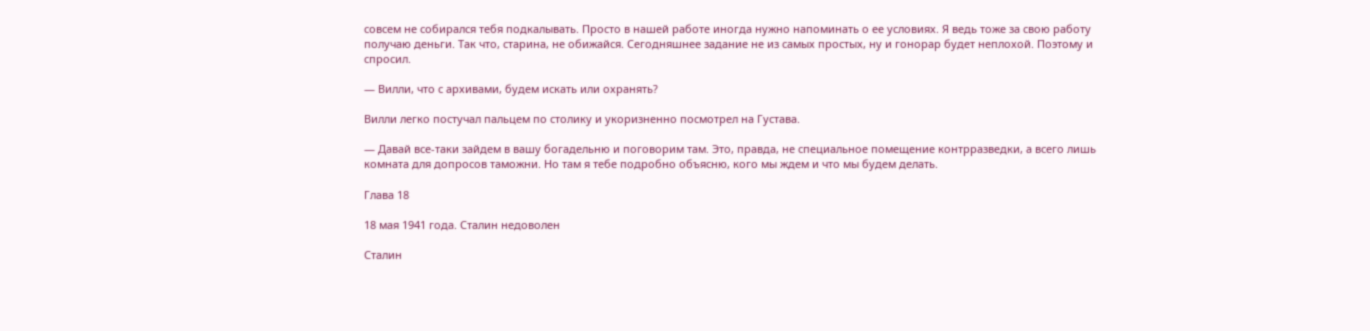совсем не собирался тебя подкалывать. Просто в нашей работе иногда нужно напоминать о ее условиях. Я ведь тоже за свою работу получаю деньги. Так что, старина, не обижайся. Сегодняшнее задание не из самых простых, ну и гонорар будет неплохой. Поэтому и спросил.

— Вилли, что с архивами, будем искать или охранять?

Вилли легко постучал пальцем по столику и укоризненно посмотрел на Густава.

— Давай все-таки зайдем в вашу богадельню и поговорим там. Это, правда, не специальное помещение контрразведки, а всего лишь комната для допросов таможни. Но там я тебе подробно объясню, кого мы ждем и что мы будем делать.

Глава 18

18 мая 1941 года. Сталин недоволен

Сталин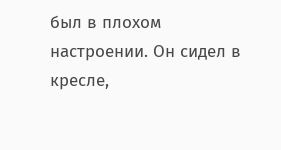был в плохом настроении. Он сидел в кресле,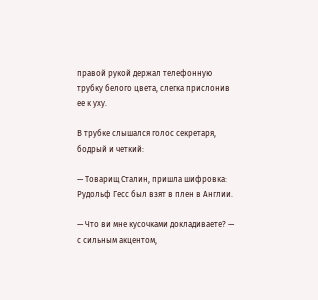правой рукой держал телефонную трубку белого цвета, слегка прислонив ее к уху.

В трубке слышался голос секретаря, бодрый и четкий:

— Товарищ Сталин, пришла шифровка: Рудольф Гесс был взят в плен в Англии.

— Что ви мне кусочками докладиваете? — с сильным акцентом,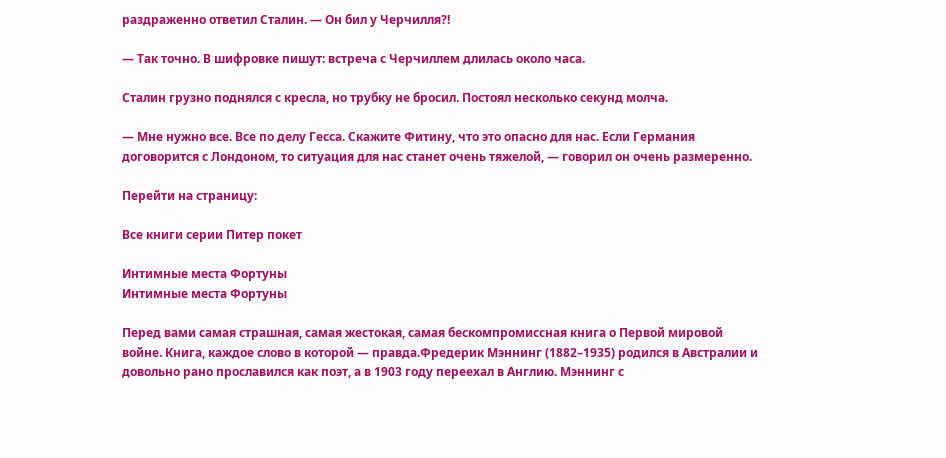раздраженно ответил Сталин. — Он бил у Черчилля?!

— Так точно. В шифровке пишут: встреча с Черчиллем длилась около часа.

Сталин грузно поднялся с кресла, но трубку не бросил. Постоял несколько секунд молча.

— Мне нужно все. Все по делу Гесса. Скажите Фитину, что это опасно для нас. Если Германия договорится с Лондоном, то ситуация для нас станет очень тяжелой, — говорил он очень размеренно.

Перейти на страницу:

Все книги серии Питер покет

Интимные места Фортуны
Интимные места Фортуны

Перед вами самая страшная, самая жестокая, самая бескомпромиссная книга о Первой мировой войне. Книга, каждое слово в которой — правда.Фредерик Мэннинг (1882–1935) родился в Австралии и довольно рано прославился как поэт, а в 1903 году переехал в Англию. Мэннинг с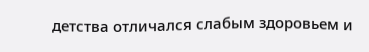детства отличался слабым здоровьем и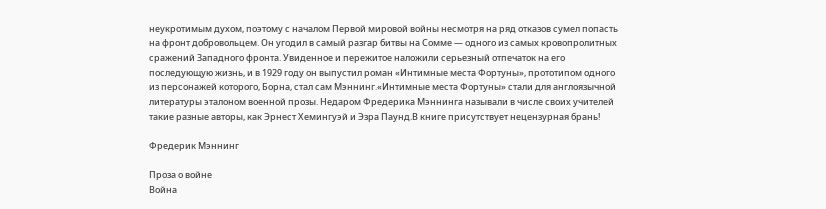неукротимым духом, поэтому с началом Первой мировой войны несмотря на ряд отказов сумел попасть на фронт добровольцем. Он угодил в самый разгар битвы на Сомме — одного из самых кровопролитных сражений Западного фронта. Увиденное и пережитое наложили серьезный отпечаток на его последующую жизнь, и в 1929 году он выпустил роман «Интимные места Фортуны», прототипом одного из персонажей которого, Борна, стал сам Мэннинг.«Интимные места Фортуны» стали для англоязычной литературы эталоном военной прозы. Недаром Фредерика Мэннинга называли в числе своих учителей такие разные авторы, как Эрнест Хемингуэй и Эзра Паунд.В книге присутствует нецензурная брань!

Фредерик Мэннинг

Проза о войне
Война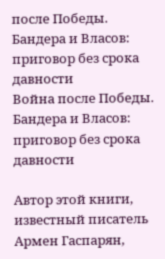после Победы. Бандера и Власов: приговор без срока давности
Война после Победы. Бандера и Власов: приговор без срока давности

Автор этой книги, известный писатель Армен Гаспарян,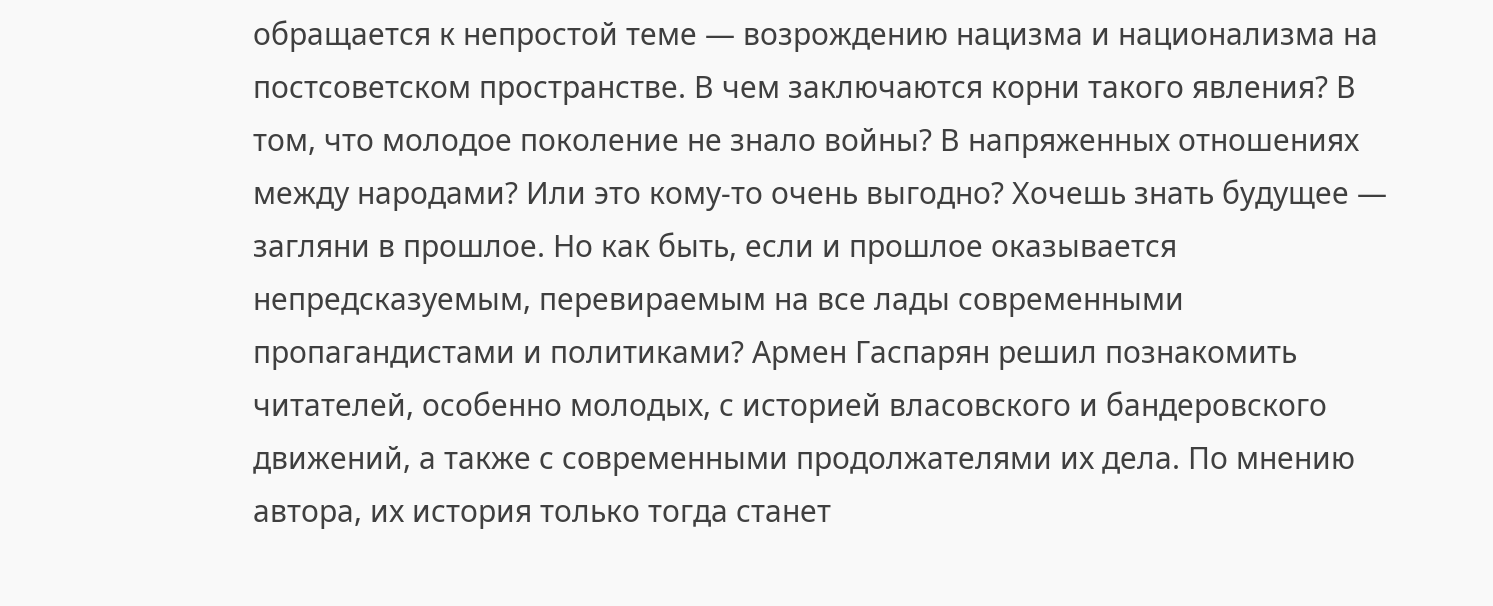обращается к непростой теме — возрождению нацизма и национализма на постсоветском пространстве. В чем заключаются корни такого явления? В том, что молодое поколение не знало войны? В напряженных отношениях между народами? Или это кому-то очень выгодно? Хочешь знать будущее — загляни в прошлое. Но как быть, если и прошлое оказывается непредсказуемым, перевираемым на все лады современными пропагандистами и политиками? Армен Гаспарян решил познакомить читателей, особенно молодых, с историей власовского и бандеровского движений, а также с современными продолжателями их дела. По мнению автора, их история только тогда станет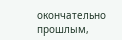окончательно прошлым,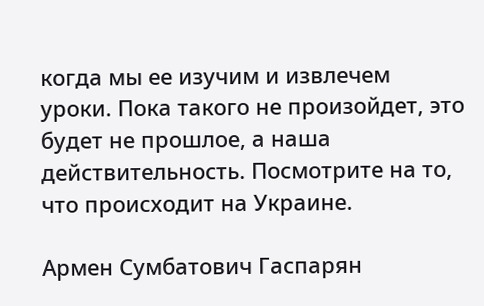когда мы ее изучим и извлечем уроки. Пока такого не произойдет, это будет не прошлое, а наша действительность. Посмотрите на то, что происходит на Украине.

Армен Сумбатович Гаспарян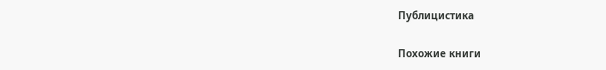Публицистика

Похожие книги